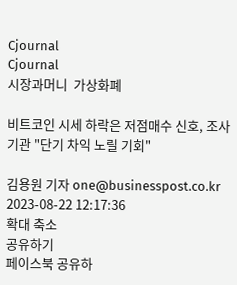Cjournal
Cjournal
시장과머니  가상화폐

비트코인 시세 하락은 저점매수 신호, 조사기관 "단기 차익 노릴 기회"

김용원 기자 one@businesspost.co.kr 2023-08-22 12:17:36
확대 축소
공유하기
페이스북 공유하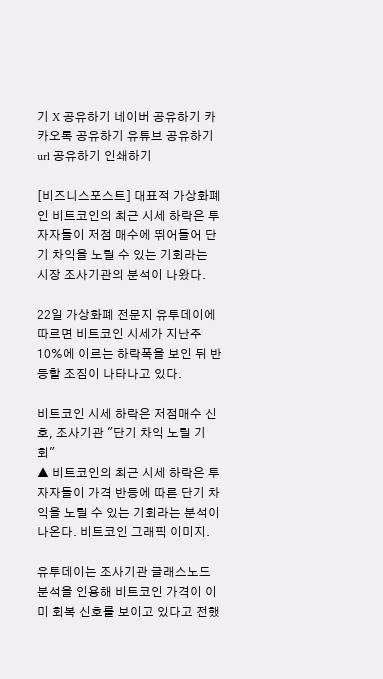기 X 공유하기 네이버 공유하기 카카오톡 공유하기 유튜브 공유하기 url 공유하기 인쇄하기

[비즈니스포스트] 대표적 가상화폐인 비트코인의 최근 시세 하락은 투자자들이 저점 매수에 뛰어들어 단기 차익을 노릴 수 있는 기회라는 시장 조사기관의 분석이 나왔다.

22일 가상화폐 전문지 유투데이에 따르면 비트코인 시세가 지난주 10%에 이르는 하락폭을 보인 뒤 반등할 조짐이 나타나고 있다.

비트코인 시세 하락은 저점매수 신호, 조사기관 "단기 차익 노릴 기회"
▲ 비트코인의 최근 시세 하락은 투자자들이 가격 반등에 따른 단기 차익을 노릴 수 있는 기회라는 분석이 나온다. 비트코인 그래픽 이미지.

유투데이는 조사기관 글래스노드 분석을 인용해 비트코인 가격이 이미 회복 신호를 보이고 있다고 전했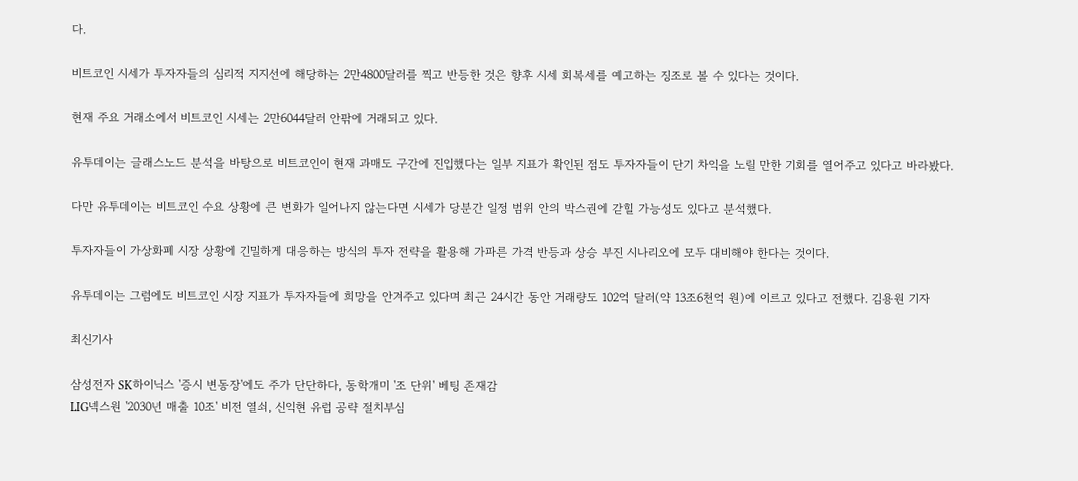다.

비트코인 시세가 투자자들의 심리적 지지선에 해당하는 2만4800달러를 찍고 반등한 것은 향후 시세 회복세를 예고하는 징조로 볼 수 있다는 것이다.

현재 주요 거래소에서 비트코인 시세는 2만6044달러 안팎에 거래되고 있다.

유투데이는 글래스노드 분석을 바탕으로 비트코인이 현재 과매도 구간에 진입했다는 일부 지표가 확인된 점도 투자자들이 단기 차익을 노릴 만한 기회를 열어주고 있다고 바라봤다.

다만 유투데이는 비트코인 수요 상황에 큰 변화가 일어나지 않는다면 시세가 당분간 일정 범위 안의 박스권에 갇힐 가능성도 있다고 분석했다.

투자자들이 가상화폐 시장 상황에 긴밀하게 대응하는 방식의 투자 전략을 활용해 가파른 가격 반등과 상승 부진 시나리오에 모두 대비해야 한다는 것이다.

유투데이는 그럼에도 비트코인 시장 지표가 투자자들에 희망을 안겨주고 있다며 최근 24시간 동안 거래량도 102억 달러(약 13조6천억 원)에 이르고 있다고 전했다. 김용원 기자

최신기사

삼성전자 SK하이닉스 '증시 변동장'에도 주가 단단하다, 동학개미 '조 단위' 베팅 존재감
LIG넥스원 '2030년 매출 10조' 비전 열쇠, 신익현 유럽 공략 절치부심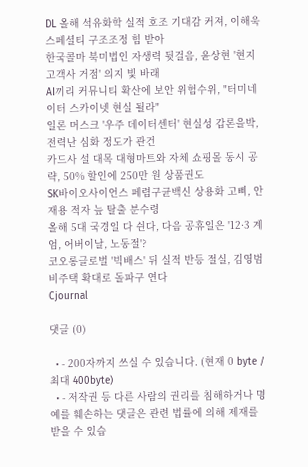DL 올해 석유화학 실적 호조 기대감 커져, 이해욱 스페셜티 구조조정 힘 받아
한국콜마 북미법인 자생력 뒷걸음, 윤상현 '현지 고객사 거점' 의지 빛 바래
AI끼리 커뮤니티 확산에 보안 위험수위, "터미네이터 스카이넷 현실 될라"
일론 머스크 '우주 데이터센터' 현실성 갑론을박, 전력난 심화 정도가 관건
카드사 설 대목 대형마트와 자체 쇼핑몰 동시 공략, 50% 할인에 250만 원 상품권도
SK바이오사이언스 페렴구균백신 상용화 고삐, 안재용 적자 늪 탈출 분수령
올해 5대 국경일 다 쉰다, 다음 공휴일은 '12·3 계엄, 어버이날, 노동절'?
코오롱글로벌 '빅배스' 뒤 실적 반등 절실, 김영범 비주택 확대로 돌파구 연다
Cjournal

댓글 (0)

  • - 200자까지 쓰실 수 있습니다. (현재 0 byte / 최대 400byte)
  • - 저작권 등 다른 사람의 권리를 침해하거나 명예를 훼손하는 댓글은 관련 법률에 의해 제재를 받을 수 있습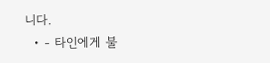니다.
  • - 타인에게 불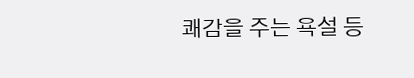쾌감을 주는 욕설 등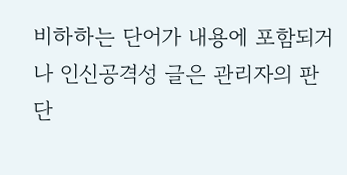비하하는 단어가 내용에 포함되거나 인신공격성 글은 관리자의 판단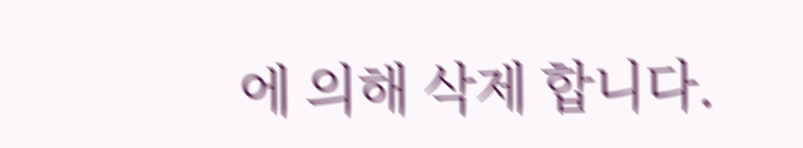에 의해 삭제 합니다.